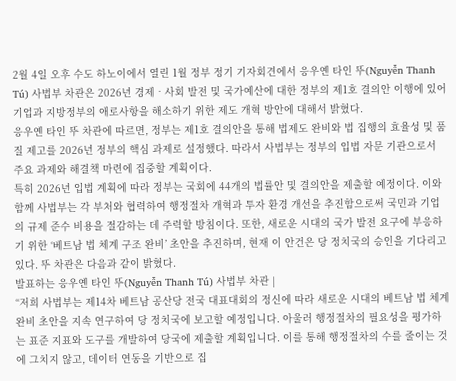2월 4일 오후 수도 하노이에서 열린 1월 정부 정기 기자회견에서 응우옌 타인 뚜(Nguyễn Thanh Tú) 사법부 차관은 2026년 경제‧사회 발전 및 국가예산에 대한 정부의 제1호 결의안 이행에 있어 기업과 지방정부의 애로사항을 해소하기 위한 제도 개혁 방안에 대해서 밝혔다.
응우옌 타인 뚜 차관에 따르면, 정부는 제1호 결의안을 통해 법제도 완비와 법 집행의 효율성 및 품질 제고를 2026년 정부의 핵심 과제로 설정했다. 따라서 사법부는 정부의 입법 자문 기관으로서 주요 과제와 해결책 마련에 집중할 계획이다.
특히 2026년 입법 계획에 따라 정부는 국회에 44개의 법률안 및 결의안을 제출할 예정이다. 이와 함께 사법부는 각 부처와 협력하여 행정절차 개혁과 투자 환경 개선을 추진함으로써 국민과 기업의 규제 준수 비용을 절감하는 데 주력할 방침이다. 또한, 새로운 시대의 국가 발전 요구에 부응하기 위한 ‘베트남 법 체계 구조 완비’ 초안을 추진하며, 현재 이 안건은 당 정치국의 승인을 기다리고 있다. 뚜 차관은 다음과 같이 밝혔다.
발표하는 응우옌 타인 뚜(Nguyễn Thanh Tú) 사법부 차관 |
“저희 사법부는 제14차 베트남 공산당 전국 대표대회의 정신에 따라 새로운 시대의 베트남 법 체계 완비 초안을 지속 연구하여 당 정치국에 보고할 예정입니다. 아울러 행정절차의 필요성을 평가하는 표준 지표와 도구를 개발하여 당국에 제출할 계획입니다. 이를 통해 행정절차의 수를 줄이는 것에 그치지 않고, 데이터 연동을 기반으로 집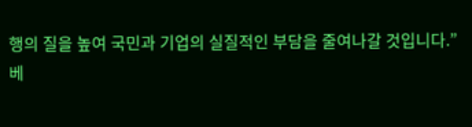행의 질을 높여 국민과 기업의 실질적인 부담을 줄여나갈 것입니다.”
베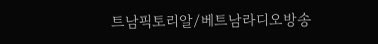트남픽토리알/베트남라디오방송